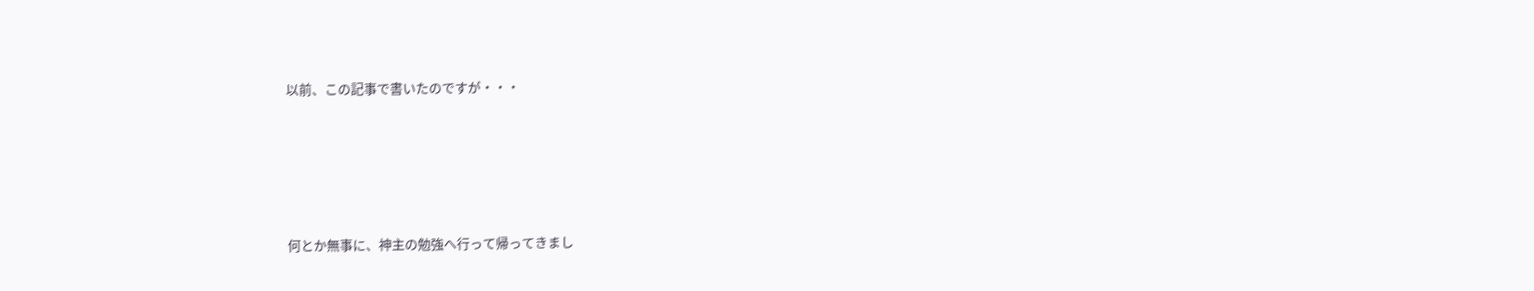以前、この記事で書いたのですが・・・





何とか無事に、神主の勉強へ行って帰ってきまし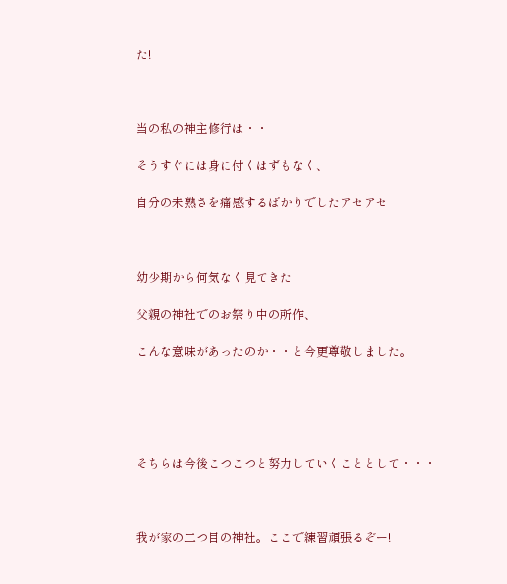た!



当の私の神主修行は・・

そうすぐには身に付くはずもなく、

自分の未熟さを痛感するばかりでしたアセアセ



幼少期から何気なく見てきた

父親の神社でのお祭り中の所作、

こんな意味があったのか・・と今更尊敬しました。





そちらは今後こつこつと努力していくこととして・・・



我が家の二つ目の神社。ここで練習頑張るぞー!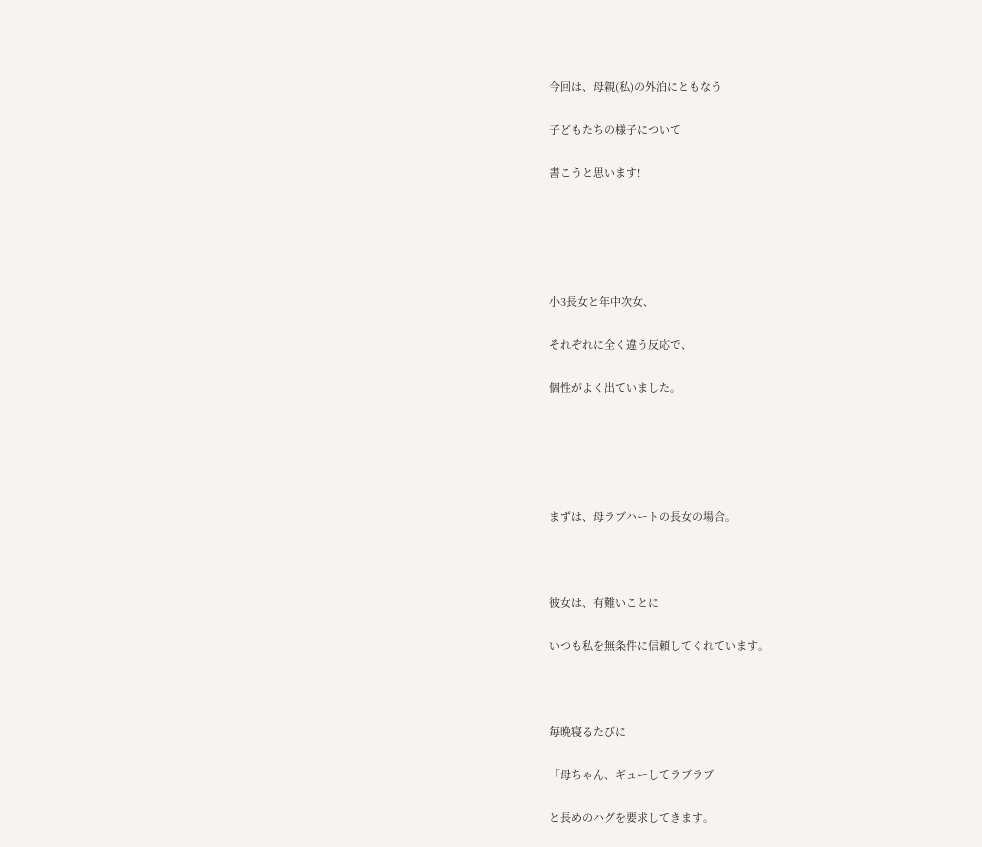今回は、母親(私)の外泊にともなう

子どもたちの様子について

書こうと思います!





小3長女と年中次女、

それぞれに全く違う反応で、

個性がよく出ていました。





まずは、母ラブハートの長女の場合。



彼女は、有難いことに

いつも私を無条件に信頼してくれています。



毎晩寝るたびに

「母ちゃん、ギューしてラブラブ

と長めのハグを要求してきます。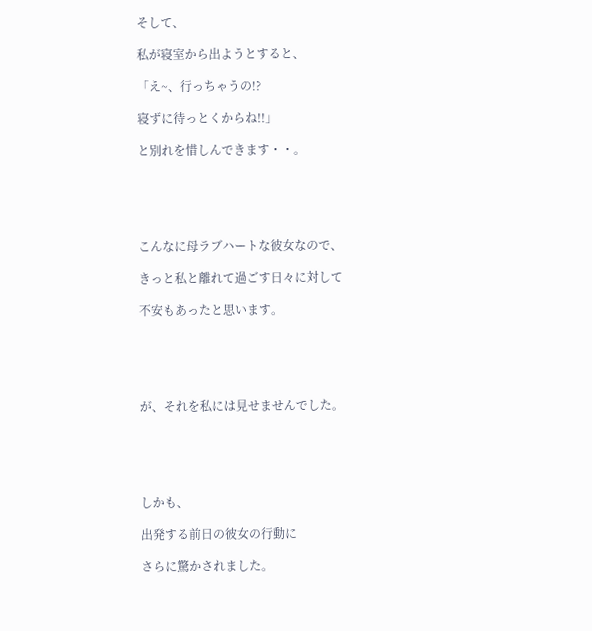そして、

私が寝室から出ようとすると、

「え~、行っちゃうの!?

寝ずに待っとくからね!!」

と別れを惜しんできます・・。





こんなに母ラブハートな彼女なので、

きっと私と離れて過ごす日々に対して

不安もあったと思います。





が、それを私には見せませんでした。





しかも、

出発する前日の彼女の行動に

さらに驚かされました。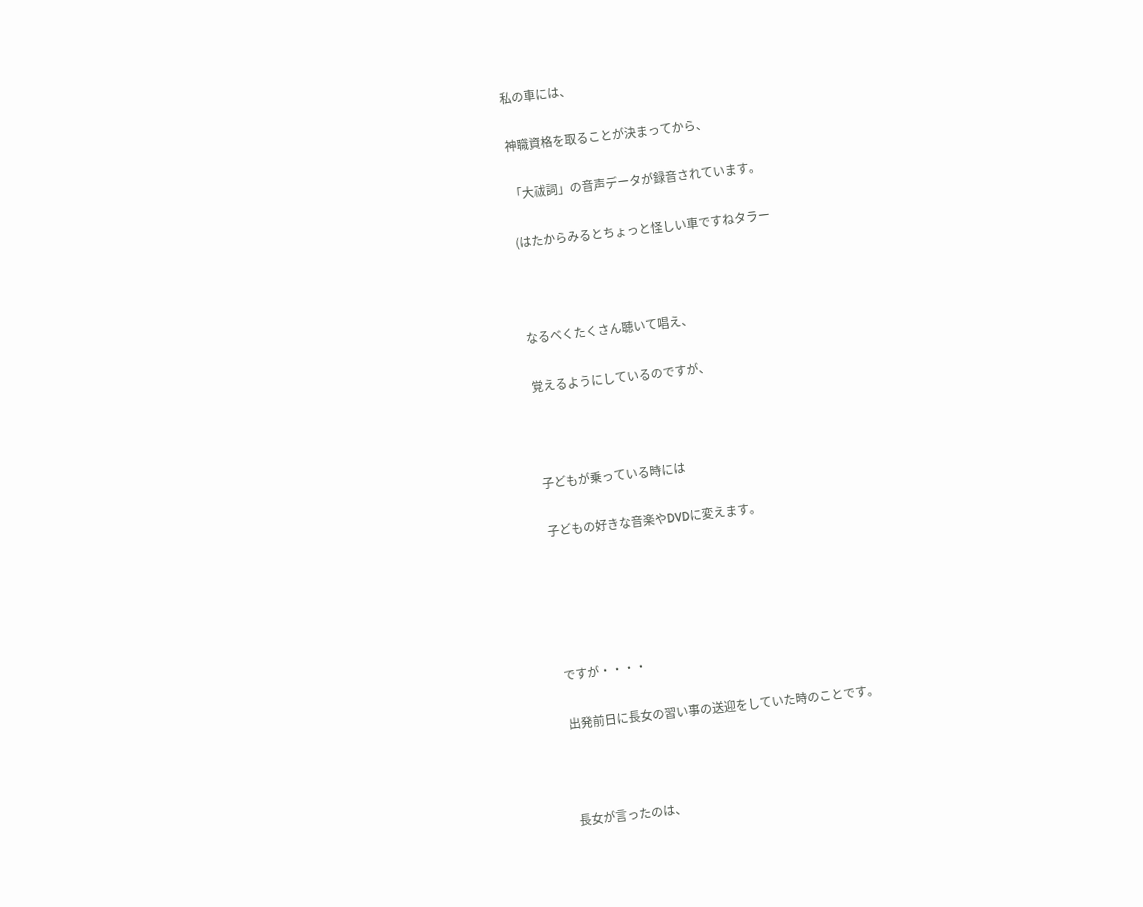私の車には、

神職資格を取ることが決まってから、

「大祓詞」の音声データが録音されています。

(はたからみるとちょっと怪しい車ですねタラー



なるべくたくさん聴いて唱え、

覚えるようにしているのですが、



子どもが乗っている時には

子どもの好きな音楽やDVDに変えます。





ですが・・・・

出発前日に長女の習い事の送迎をしていた時のことです。



長女が言ったのは、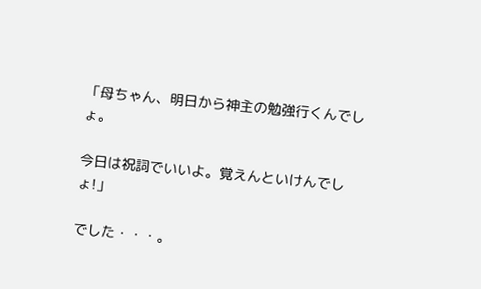「母ちゃん、明日から神主の勉強行くんでしょ。

今日は祝詞でいいよ。覚えんといけんでしょ!」

でした・・・。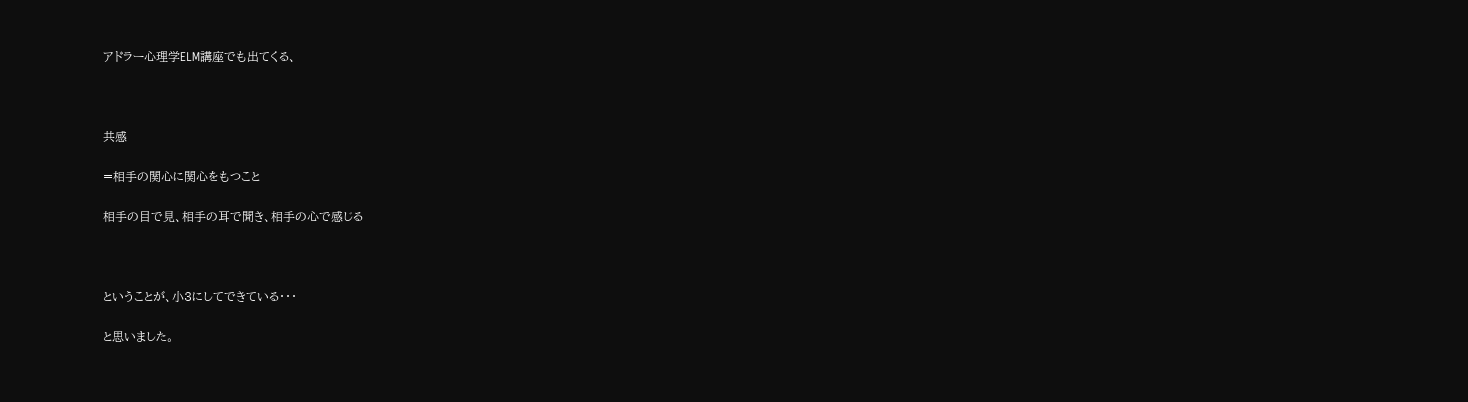アドラー心理学ELM講座でも出てくる、



共感

=相手の関心に関心をもつこと

相手の目で見、相手の耳で聞き、相手の心で感じる



ということが、小3にしてできている・・・

と思いました。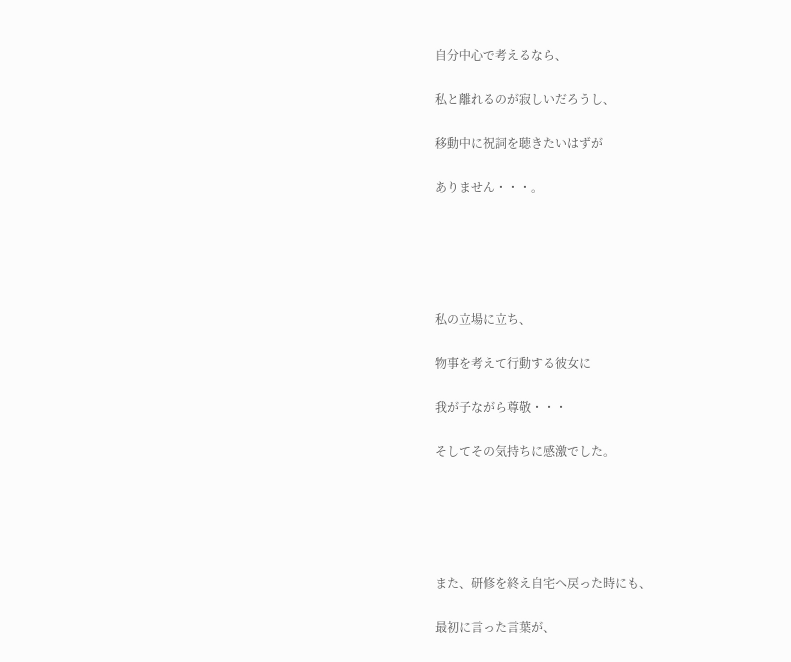自分中心で考えるなら、

私と離れるのが寂しいだろうし、

移動中に祝詞を聴きたいはずが

ありません・・・。





私の立場に立ち、

物事を考えて行動する彼女に

我が子ながら尊敬・・・

そしてその気持ちに感激でした。





また、研修を終え自宅へ戻った時にも、

最初に言った言葉が、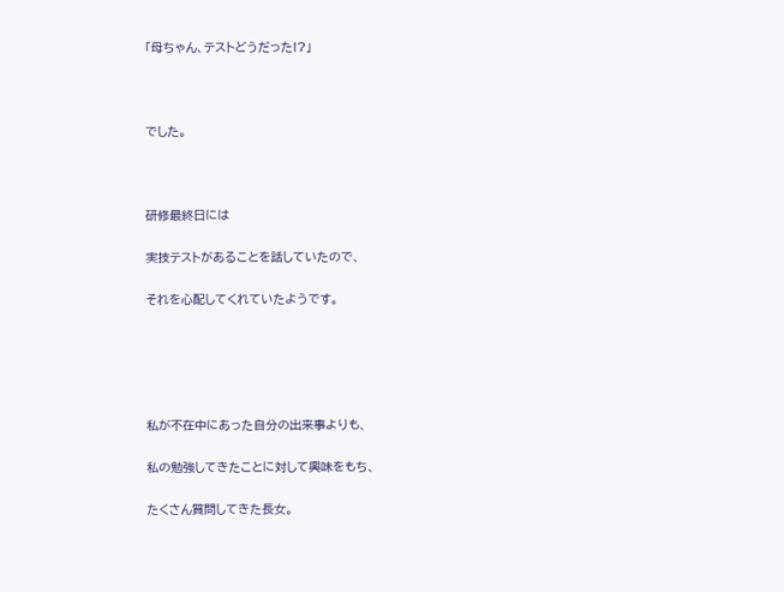「母ちゃん、テストどうだった!?」



でした。



研修最終日には

実技テストがあることを話していたので、

それを心配してくれていたようです。





私が不在中にあった自分の出来事よりも、

私の勉強してきたことに対して興味をもち、

たくさん質問してきた長女。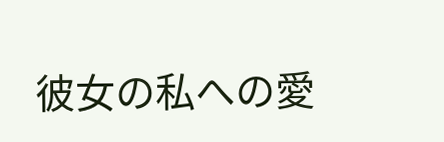彼女の私への愛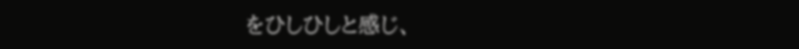をひしひしと感じ、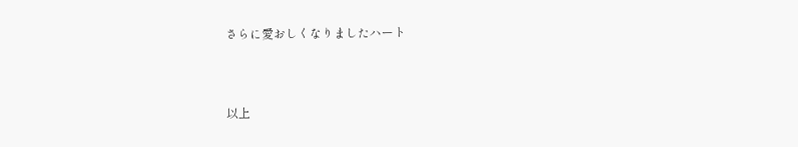さらに愛おしくなりましたハート



以上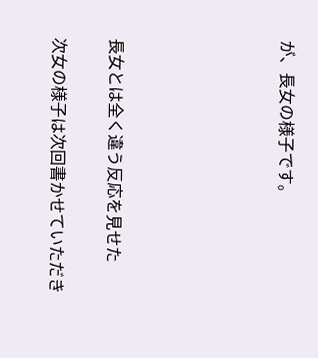が、長女の様子です。





長女とは全く違う反応を見せた

次女の様子は次回書かせていただき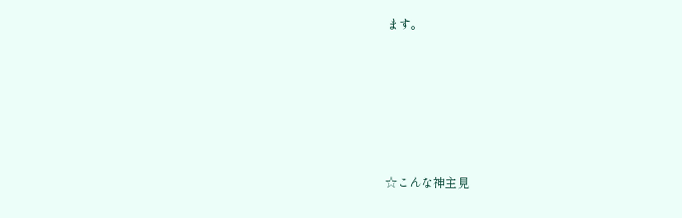ます。







☆こんな神主見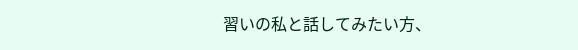習いの私と話してみたい方、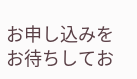お申し込みをお待ちしてお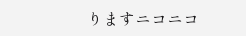りますニコニコ